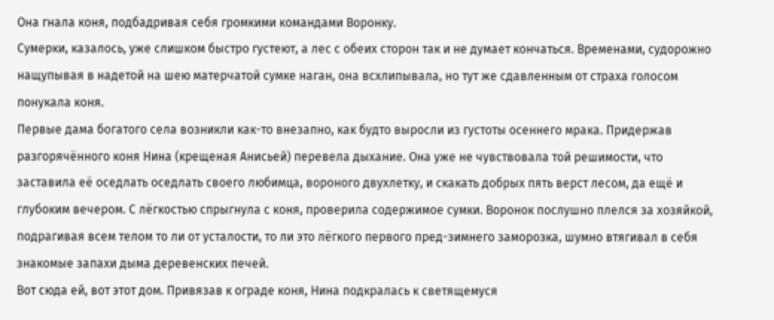Она гнала коня, подбадривая себя громкими командами Воронку.
Сумерки, казалось, уже слишком быстро густеют, а лес с обеих сторон так и не думает кончаться. Временами, судорожно нащупывая в надетой на шею матерчатой сумке наган, она всхлипывала, но тут же сдавленным от страха голосом понукала коня.
Первые дама богатого села возникли как-то внезапно, как будто выросли из густоты осеннего мрака. Придержав разгорячённого коня Нина (крещеная Анисьей) перевела дыхание. Она уже не чувствовала той решимости, что заставила её оседлать оседлать своего любимца, вороного двухлетку, и скакать добрых пять верст лесом, да ещё и глубоким вечером. С лёгкостью спрыгнула с коня, проверила содержимое сумки. Воронок послушно плелся за хозяйкой, подрагивая всем телом то ли от усталости, то ли это лёгкого первого пред-зимнего заморозка, шумно втягивал в себя знакомые запахи дыма деревенских печей.
Вот сюда ей, вот этот дом. Привязав к ограде коня, Нина подкралась к светящемуся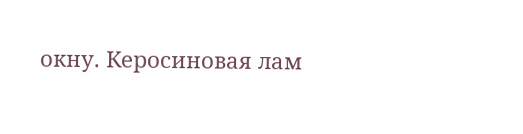окну. Керосиновая лам